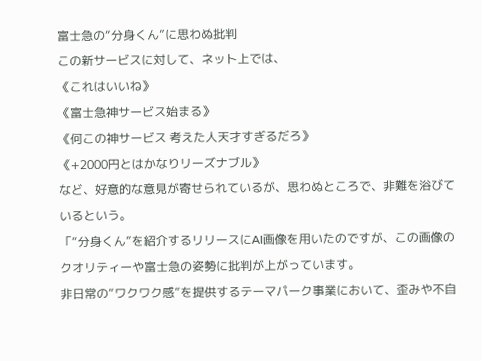富士急の“分身くん”に思わぬ批判
この新サービスに対して、ネット上では、
《これはいいね》
《富士急神サービス始まる》
《何この神サービス 考えた人天才すぎるだろ》
《+2000円とはかなりリーズナブル》
など、好意的な意見が寄せられているが、思わぬところで、非難を浴びているという。
「“分身くん”を紹介するリリースにAI画像を用いたのですが、この画像のクオリティーや富士急の姿勢に批判が上がっています。
非日常の“ワクワク感”を提供するテーマパーク事業において、歪みや不自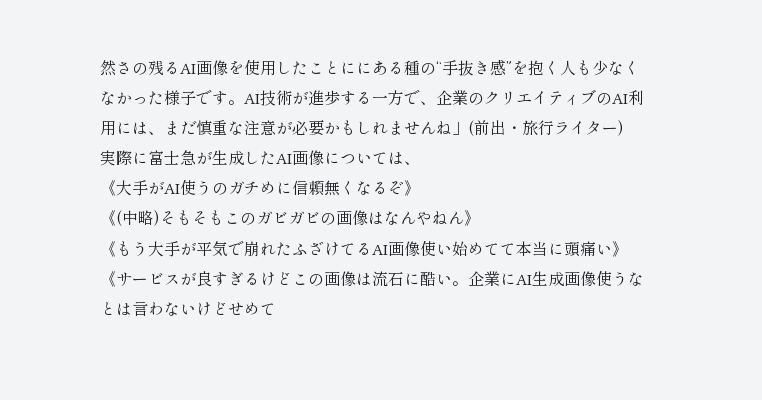然さの残るAI画像を使用したことににある種の“手抜き感”を抱く人も少なくなかった様子です。AI技術が進歩する一方で、企業のクリエイティブのAI利用には、まだ慎重な注意が必要かもしれませんね」(前出・旅行ライター)
実際に富士急が生成したAI画像については、
《大手がAI使うのガチめに信頼無くなるぞ》
《(中略)そもそもこのガビガビの画像はなんやねん》
《もう大手が平気で崩れたふざけてるAI画像使い始めてて本当に頭痛い》
《サービスが良すぎるけどこの画像は流石に酷い。企業にAI生成画像使うなとは言わないけどせめて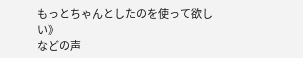もっとちゃんとしたのを使って欲しい》
などの声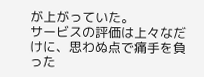が上がっていた。
サービスの評価は上々なだけに、思わぬ点で痛手を負った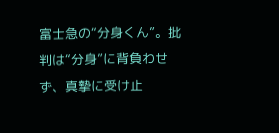富士急の“分身くん”。批判は“分身”に背負わせず、真摯に受け止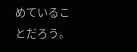めていることだろう。